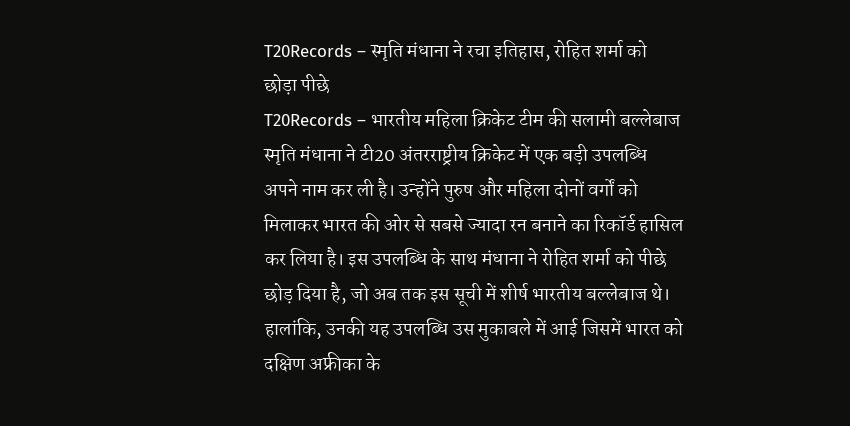T20Records – स्मृति मंधाना ने रचा इतिहास, रोहित शर्मा को छोड़ा पीछे
T20Records – भारतीय महिला क्रिकेट टीम की सलामी बल्लेबाज स्मृति मंधाना ने टी20 अंतरराष्ट्रीय क्रिकेट में एक बड़ी उपलब्धि अपने नाम कर ली है। उन्होंने पुरुष और महिला दोनों वर्गों को मिलाकर भारत की ओर से सबसे ज्यादा रन बनाने का रिकॉर्ड हासिल कर लिया है। इस उपलब्धि के साथ मंधाना ने रोहित शर्मा को पीछे छोड़ दिया है, जो अब तक इस सूची में शीर्ष भारतीय बल्लेबाज थे। हालांकि, उनकी यह उपलब्धि उस मुकाबले में आई जिसमें भारत को दक्षिण अफ्रीका के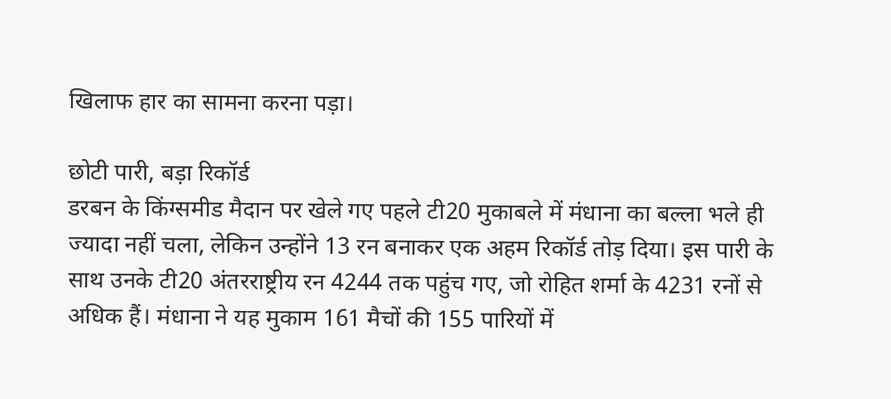खिलाफ हार का सामना करना पड़ा।

छोटी पारी, बड़ा रिकॉर्ड
डरबन के किंग्समीड मैदान पर खेले गए पहले टी20 मुकाबले में मंधाना का बल्ला भले ही ज्यादा नहीं चला, लेकिन उन्होंने 13 रन बनाकर एक अहम रिकॉर्ड तोड़ दिया। इस पारी के साथ उनके टी20 अंतरराष्ट्रीय रन 4244 तक पहुंच गए, जो रोहित शर्मा के 4231 रनों से अधिक हैं। मंधाना ने यह मुकाम 161 मैचों की 155 पारियों में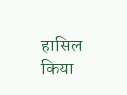हासिल किया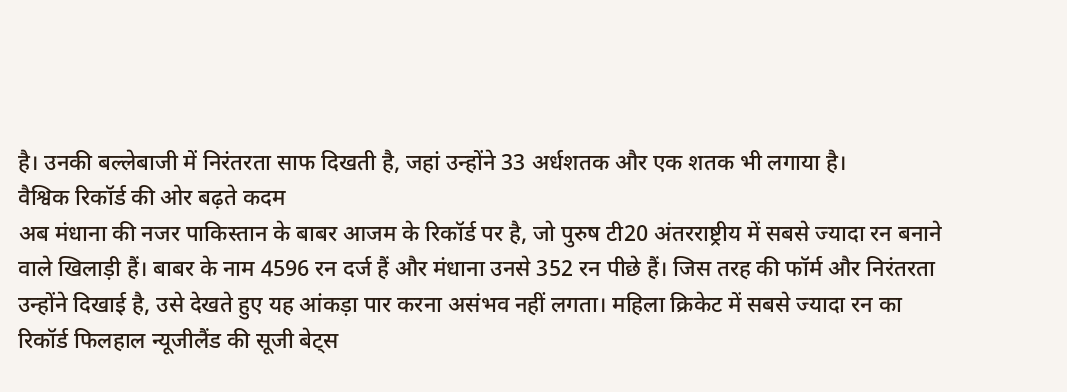है। उनकी बल्लेबाजी में निरंतरता साफ दिखती है, जहां उन्होंने 33 अर्धशतक और एक शतक भी लगाया है।
वैश्विक रिकॉर्ड की ओर बढ़ते कदम
अब मंधाना की नजर पाकिस्तान के बाबर आजम के रिकॉर्ड पर है, जो पुरुष टी20 अंतरराष्ट्रीय में सबसे ज्यादा रन बनाने वाले खिलाड़ी हैं। बाबर के नाम 4596 रन दर्ज हैं और मंधाना उनसे 352 रन पीछे हैं। जिस तरह की फॉर्म और निरंतरता उन्होंने दिखाई है, उसे देखते हुए यह आंकड़ा पार करना असंभव नहीं लगता। महिला क्रिकेट में सबसे ज्यादा रन का रिकॉर्ड फिलहाल न्यूजीलैंड की सूजी बेट्स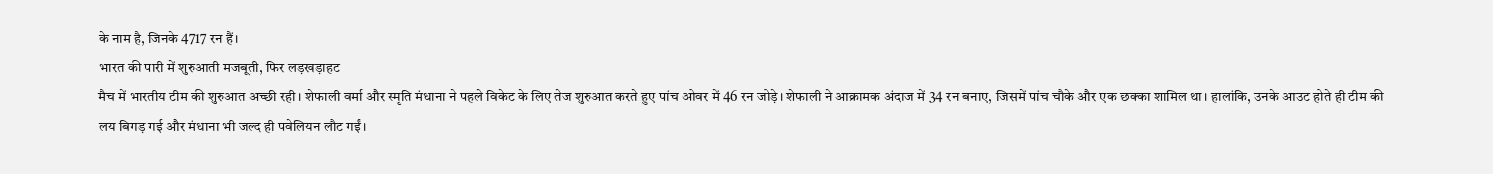के नाम है, जिनके 4717 रन हैं।
भारत की पारी में शुरुआती मजबूती, फिर लड़खड़ाहट
मैच में भारतीय टीम की शुरुआत अच्छी रही। शेफाली वर्मा और स्मृति मंधाना ने पहले विकेट के लिए तेज शुरुआत करते हुए पांच ओवर में 46 रन जोड़े। शेफाली ने आक्रामक अंदाज में 34 रन बनाए, जिसमें पांच चौके और एक छक्का शामिल था। हालांकि, उनके आउट होते ही टीम की लय बिगड़ गई और मंधाना भी जल्द ही पवेलियन लौट गईं।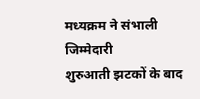मध्यक्रम ने संभाली जिम्मेदारी
शुरुआती झटकों के बाद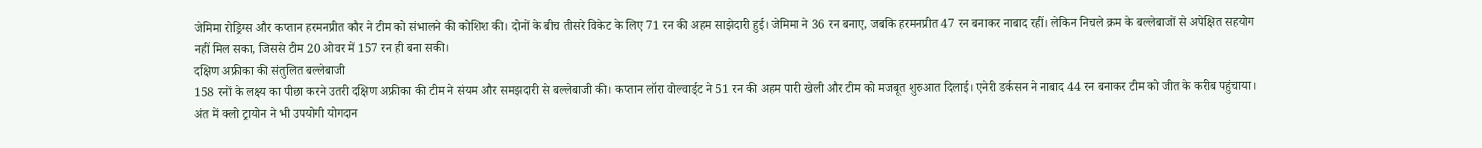जेमिमा रोड्रिग्स और कप्तान हरमनप्रीत कौर ने टीम को संभालने की कोशिश की। दोनों के बीच तीसरे विकेट के लिए 71 रन की अहम साझेदारी हुई। जेमिमा ने 36 रन बनाए, जबकि हरमनप्रीत 47 रन बनाकर नाबाद रहीं। लेकिन निचले क्रम के बल्लेबाजों से अपेक्षित सहयोग नहीं मिल सका, जिससे टीम 20 ओवर में 157 रन ही बना सकी।
दक्षिण अफ्रीका की संतुलित बल्लेबाजी
158 रनों के लक्ष्य का पीछा करने उतरी दक्षिण अफ्रीका की टीम ने संयम और समझदारी से बल्लेबाजी की। कप्तान लॉरा वोल्वार्ड्ट ने 51 रन की अहम पारी खेली और टीम को मजबूत शुरुआत दिलाई। एनेरी डर्कसन ने नाबाद 44 रन बनाकर टीम को जीत के करीब पहुंचाया। अंत में क्लो ट्रायोन ने भी उपयोगी योगदान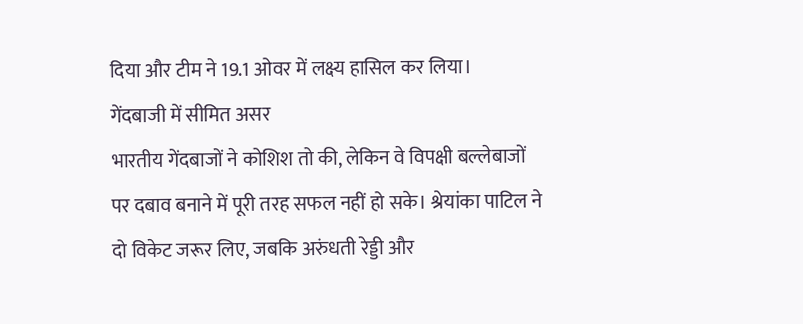दिया और टीम ने 19.1 ओवर में लक्ष्य हासिल कर लिया।
गेंदबाजी में सीमित असर
भारतीय गेंदबाजों ने कोशिश तो की, लेकिन वे विपक्षी बल्लेबाजों पर दबाव बनाने में पूरी तरह सफल नहीं हो सके। श्रेयांका पाटिल ने दो विकेट जरूर लिए, जबकि अरुंधती रेड्डी और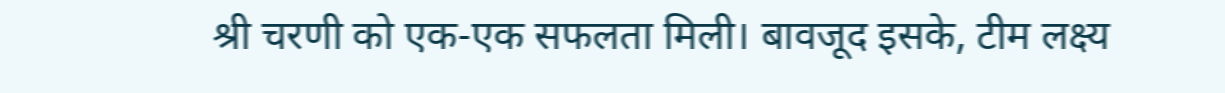श्री चरणी को एक-एक सफलता मिली। बावजूद इसके, टीम लक्ष्य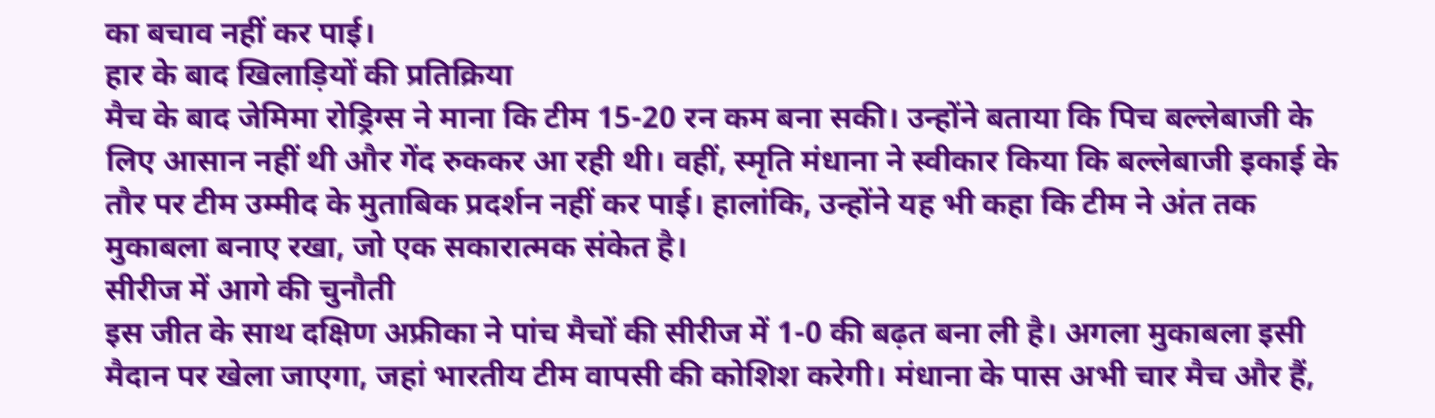का बचाव नहीं कर पाई।
हार के बाद खिलाड़ियों की प्रतिक्रिया
मैच के बाद जेमिमा रोड्रिग्स ने माना कि टीम 15-20 रन कम बना सकी। उन्होंने बताया कि पिच बल्लेबाजी के लिए आसान नहीं थी और गेंद रुककर आ रही थी। वहीं, स्मृति मंधाना ने स्वीकार किया कि बल्लेबाजी इकाई के तौर पर टीम उम्मीद के मुताबिक प्रदर्शन नहीं कर पाई। हालांकि, उन्होंने यह भी कहा कि टीम ने अंत तक मुकाबला बनाए रखा, जो एक सकारात्मक संकेत है।
सीरीज में आगे की चुनौती
इस जीत के साथ दक्षिण अफ्रीका ने पांच मैचों की सीरीज में 1-0 की बढ़त बना ली है। अगला मुकाबला इसी मैदान पर खेला जाएगा, जहां भारतीय टीम वापसी की कोशिश करेगी। मंधाना के पास अभी चार मैच और हैं,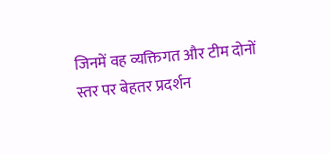जिनमें वह व्यक्तिगत और टीम दोनों स्तर पर बेहतर प्रदर्शन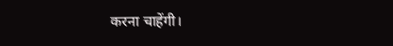करना चाहेंगी।